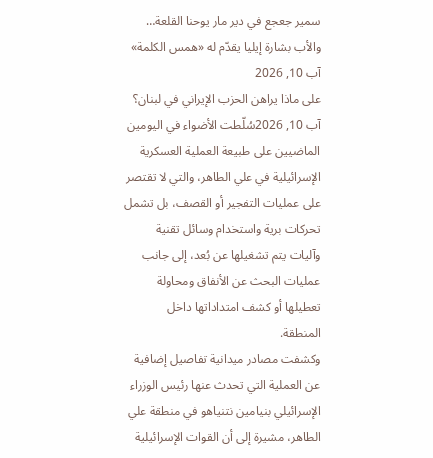سمير جعجع في دير مار يوحنا القلعة… والأب بشارة إيليا يقدّم له «همس الكلمة»
آب 10, 2026
على ماذا يراهن الحزب الإيراني في لبنان؟
آب 10, 2026سُلّطت الأضواء في اليومين الماضيين على طبيعة العملية العسكرية الإسرائيلية في علي الطاهر، والتي لا تقتصر على عمليات التفجير أو القصف، بل تشمل تحركات برية واستخدام وسائل تقنية وآليات يتم تشغيلها عن بُعد، إلى جانب عمليات البحث عن الأنفاق ومحاولة تعطيلها أو كشف امتداداتها داخل المنطقة.
وكشفت مصادر ميدانية تفاصيل إضافية عن العملية التي تحدث عنها رئيس الوزراء الإسرائيلي بنيامين نتنياهو في منطقة علي الطاهر، مشيرة إلى أن القوات الإسرائيلية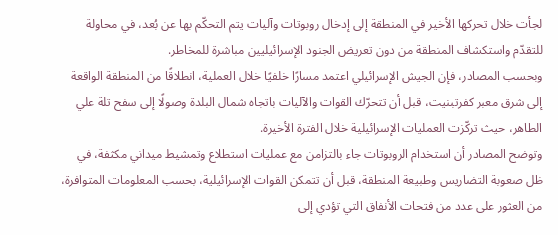لجأت خلال تحركها الأخير في المنطقة إلى إدخال روبوتات وآليات يتم التحكّم بها عن بُعد، في محاولة للتقدّم واستكشاف المنطقة من دون تعريض الجنود الإسرائيليين مباشرة للمخاطر.
وبحسب المصادر، فإن الجيش الإسرائيلي اعتمد مسارًا خلفيًا خلال العملية، انطلاقًا من المنطقة الواقعة إلى شرق معبر كفرتبنيت، قبل أن تتحرّك القوات والآليات باتجاه شمال البلدة وصولًا إلى سفح تلة علي الطاهر، حيث تركّزت العمليات الإسرائيلية خلال الفترة الأخيرة.
وتوضح المصادر أن استخدام الروبوتات جاء بالتزامن مع عمليات استطلاع وتمشيط ميداني مكثفة، في ظل صعوبة التضاريس وطبيعة المنطقة، قبل أن تتمكن القوات الإسرائيلية، بحسب المعلومات المتوافرة، من العثور على عدد من فتحات الأنفاق التي تؤدي إلى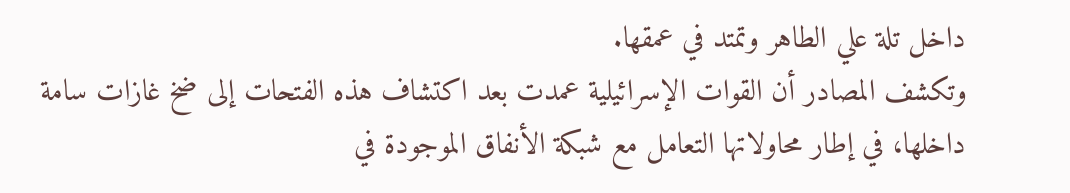داخل تلة علي الطاهر وتمتد في عمقها.
وتكشف المصادر أن القوات الإسرائيلية عمدت بعد اكتشاف هذه الفتحات إلى ضخ غازات سامة داخلها، في إطار محاولاتها التعامل مع شبكة الأنفاق الموجودة في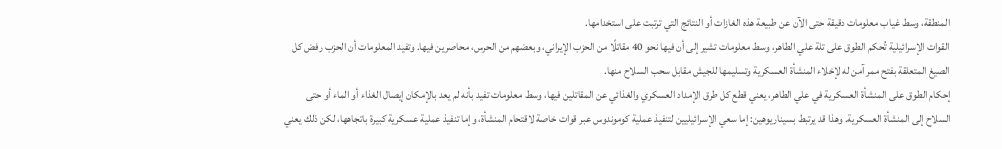المنطقة، وسط غياب معلومات دقيقة حتى الآن عن طبيعة هذه الغازات أو النتائج التي ترتبت على استخدامها.
القوات الإسرائيلية تُحكم الطوق على تلة علي الطاهر، وسط معلومات تشير إلى أن فيها نحو 40 مقاتلًا من الحزب الإيراني، وبعضهم من الحرس، محاصرين فيها. وتفيد المعلومات أن الحزب رفض كل الصيغ المتعلقة بفتح ممر آمن له لإخلاء المنشأة العسكرية وتسليمها للجيش مقابل سحب السلاح منها.
إحكام الطوق على المنشأة العسكرية في علي الطاهر، يعني قطع كل طرق الإمداد العسكري والغذائي عن المقاتلين فيها، وسط معلومات تفيد بأنه لم يعد بالإمكان إيصال الغذاء أو الماء أو حتى السلاح إلى المنشأة العسكرية. وهذا قد يرتبط بسيناريوهين: إما سعي الإسرائيليين لتنفيذ عملية كوموندوس عبر قوات خاصة لاقتحام المنشأة، وإما تنفيذ عملية عسكرية كبيرة باتجاهها، لكن ذلك يعني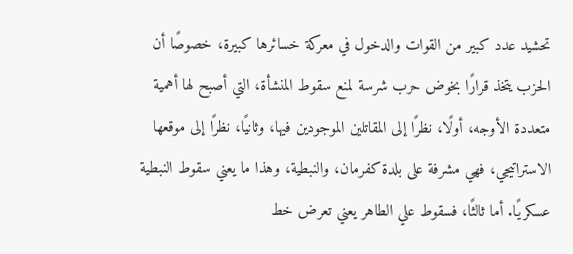تحشيد عدد كبير من القوات والدخول في معركة خسائرها كبيرة، خصوصًا أن الحزب يتخذ قرارًا بخوض حرب شرسة لمنع سقوط المنشأة، التي أصبح لها أهمية متعددة الأوجه، أولًا، نظرًا إلى المقاتلين الموجودين فيها، وثانيًا، نظرًا إلى موقعها الاستراتيجي، فهي مشرفة على بلدة كفرمان، والنبطية، وهذا ما يعني سقوط النبطية عسكريًا. أما ثالثًا، فسقوط علي الطاهر يعني تعرض خط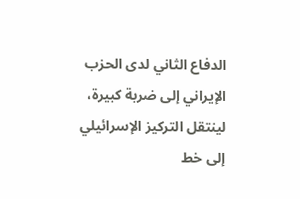الدفاع الثاني لدى الحزب الإيراني إلى ضربة كبيرة، لينتقل التركيز الإسرائيلي إلى خط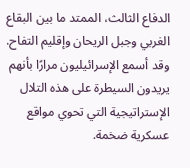الدفاع الثالث، الممتد ما بين البقاع الغربي وجبل الريحان وإقليم التفاح. وقد أسمع الإسرائيليون مرارًا بأنهم يريدون السيطرة على هذه التلال الإستراتيجية التي تحوي مواقع عسكرية ضخمة.